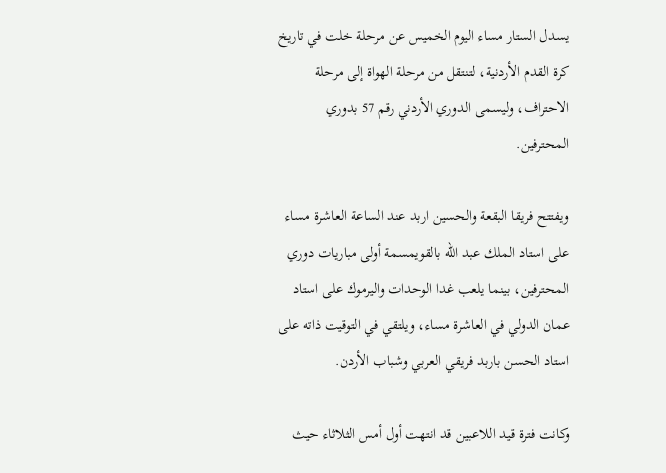يسدل الستار مساء اليوم الخميس عن مرحلة خلت في تاريخ كرة القدم الأردنية، لتنتقل من مرحلة الهواة إلى مرحلة الاحتراف، وليسمى الدوري الأردني رقم 57 بدوري المحترفين.

ويفتتح فريقا البقعة والحسين اربد عند الساعة العاشرة مساء على استاد الملك عبد الله بالقويمسمة أولى مباريات دوري المحترفين، بينما يلعب غدا الوحدات واليرموك على استاد عمان الدولي في العاشرة مساء، ويلتقي في التوقيت ذاته على استاد الحسن باربد فريقي العربي وشباب الأردن.

وكانت فترة قيد اللاعبين قد انتهت أول أمس الثلاثاء حيث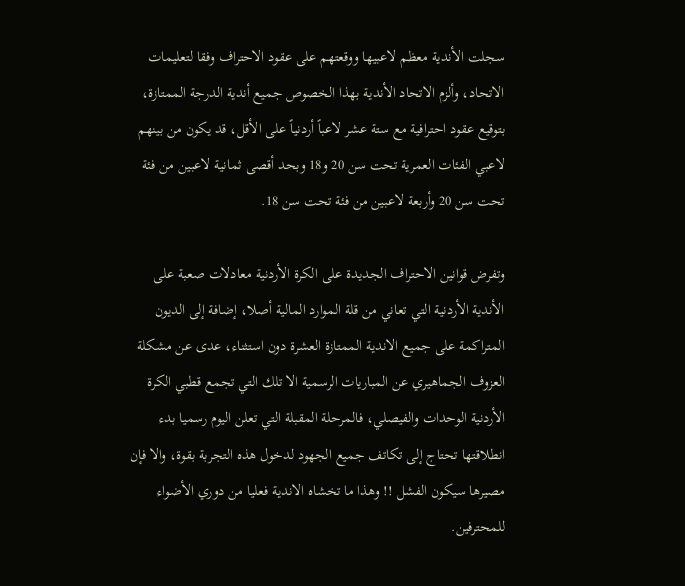سجلت الأندية معظم لاعبيها ووقعتهم على عقود الاحتراف وفقا لتعليمات الاتحاد، وألزم الاتحاد الأندية بهذا الخصوص جميع أندية الدرجة الممتازة، بتوقيع عقود احترافية مع ستة عشر لاعباً أردنياً على الأقل، قد يكون من بينهم لاعبي الفئات العمرية تحت سن 20 و18 وبحد أقصى ثمانية لاعبين من فئة تحت سن 20 وأربعة لاعبين من فئة تحت سن 18.

وتفرض قوانين الاحتراف الجديدة على الكرة الأردنية معادلات صعبة على الأندية الأردنية التي تعاني من قلة الموارد المالية أصلا، إضافة إلى الديون المتراكمة على جميع الاندية الممتازة العشرة دون استثناء، عدى عن مشكلة العزوف الجماهيري عن المباريات الرسمية الا تلك التي تجمع قطبي الكرة الأردنية الوحدات والفيصلي، فالمرحلة المقبلة التي تعلن اليوم رسميا بدء انطلاقتها تحتاج إلى تكاتف جميع الجهود لدخول هذه التجربة بقوة، والا فإن مصيرها سيكون الفشل !! وهذا ما تخشاه الاندية فعليا من دوري الأضواء للمحترفين.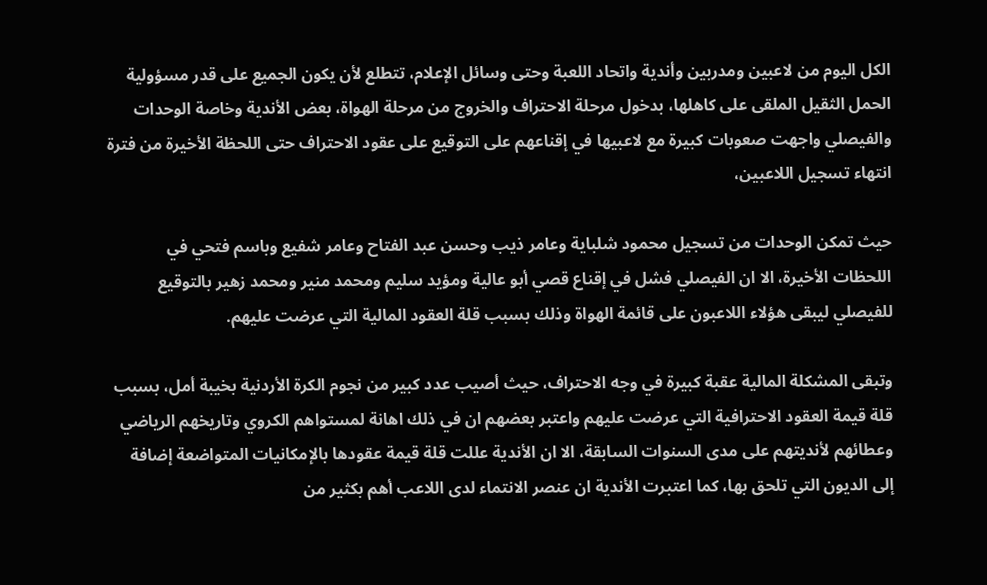الكل اليوم من لاعبين ومدربين وأندية واتحاد اللعبة وحتى وسائل الإعلام، تتطلع لأن يكون الجميع على قدر مسؤولية الحمل الثقيل الملقى على كاهلها، بدخول مرحلة الاحتراف والخروج من مرحلة الهواة، بعض الأندية وخاصة الوحدات والفيصلي واجهت صعوبات كبيرة مع لاعبيها في إقناعهم على التوقيع على عقود الاحتراف حتى اللحظة الأخيرة من فترة انتهاء تسجيل اللاعبين،

حيث تمكن الوحدات من تسجيل محمود شلباية وعامر ذيب وحسن عبد الفتاح وعامر شفيع وباسم فتحي في اللحظات الأخيرة، الا ان الفيصلي فشل في إقناع قصي أبو عالية ومؤيد سليم ومحمد منير ومحمد زهير بالتوقيع للفيصلي ليبقى هؤلاء اللاعبون على قائمة الهواة وذلك بسبب قلة العقود المالية التي عرضت عليهم.

وتبقى المشكلة المالية عقبة كبيرة في وجه الاحتراف، حيث أصيب عدد كبير من نجوم الكرة الأردنية بخيبة أمل، بسبب قلة قيمة العقود الاحترافية التي عرضت عليهم واعتبر بعضهم ان في ذلك اهانة لمستواهم الكروي وتاريخهم الرياضي وعطائهم لأنديتهم على مدى السنوات السابقة، الا ان الأندية عللت قلة قيمة عقودها بالإمكانيات المتواضعة إضافة إلى الديون التي تلحق بها، كما اعتبرت الأندية ان عنصر الانتماء لدى اللاعب أهم بكثير من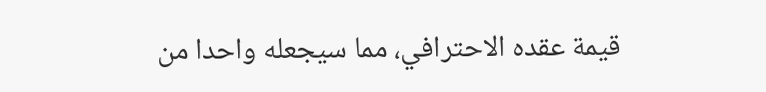قيمة عقده الاحترافي، مما سيجعله واحدا من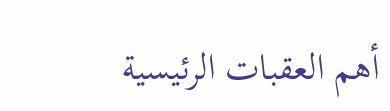أهم العقبات الرئيسية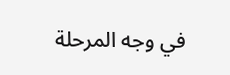في وجه المرحلة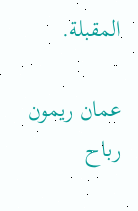المقبلة.

عمان ريمون رباح